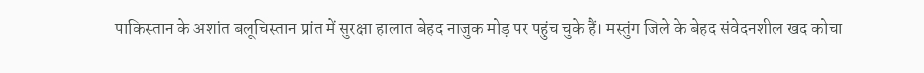पाकिस्तान के अशांत बलूचिस्तान प्रांत में सुरक्षा हालात बेहद नाजुक मोड़ पर पहुंच चुके हैं। मस्तुंग जिले के बेहद संवेदनशील खद कोचा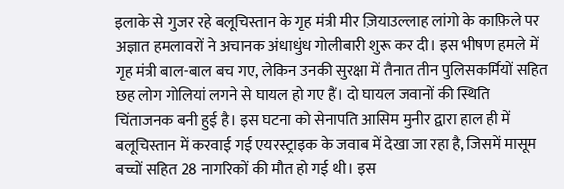इलाके से गुजर रहे बलूचिस्तान के गृह मंत्री मीर ज़ियाउल्लाह लांगो के काफ़िले पर अज्ञात हमलावरों ने अचानक अंधाधुंध गोलीबारी शुरू कर दी। इस भीषण हमले में गृह मंत्री बाल-बाल बच गए, लेकिन उनकी सुरक्षा में तैनात तीन पुलिसकर्मियों सहित छह लोग गोलियां लगने से घायल हो गए हैं। दो घायल जवानों की स्थिति चिंताजनक बनी हुई है। इस घटना को सेनापति आसिम मुनीर द्वारा हाल ही में बलूचिस्तान में करवाई गई एयरस्ट्राइक के जवाब में देखा जा रहा है, जिसमें मासूम बच्चों सहित 28 नागरिकों की मौत हो गई थी। इस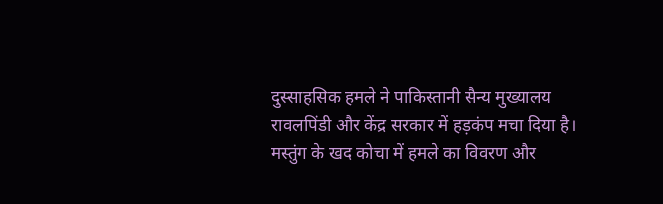दुस्साहसिक हमले ने पाकिस्तानी सैन्य मुख्यालय रावलपिंडी और केंद्र सरकार में हड़कंप मचा दिया है।
मस्तुंग के खद कोचा में हमले का विवरण और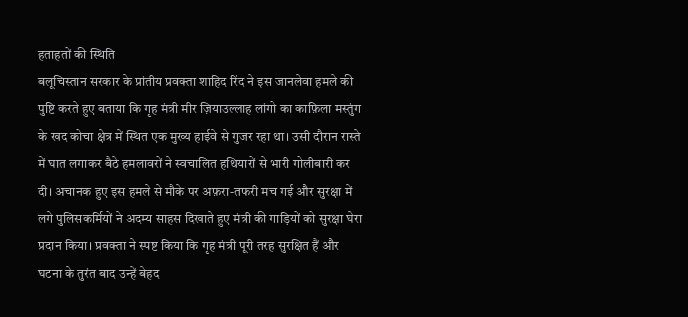हताहतों की स्थिति
बलूचिस्तान सरकार के प्रांतीय प्रवक्ता शाहिद रिंद ने इस जानलेवा हमले की पुष्टि करते हुए बताया कि गृह मंत्री मीर ज़ियाउल्लाह लांगो का काफ़िला मस्तुंग के खद कोचा क्षेत्र में स्थित एक मुख्य हाईवे से गुजर रहा था। उसी दौरान रास्ते में घात लगाकर बैठे हमलावरों ने स्वचालित हथियारों से भारी गोलीबारी कर दी। अचानक हुए इस हमले से मौके पर अफ़रा-तफरी मच गई और सुरक्षा में लगे पुलिसकर्मियों ने अदम्य साहस दिखाते हुए मंत्री की गाड़ियों को सुरक्षा घेरा प्रदान किया। प्रवक्ता ने स्पष्ट किया कि गृह मंत्री पूरी तरह सुरक्षित हैं और घटना के तुरंत बाद उन्हें बेहद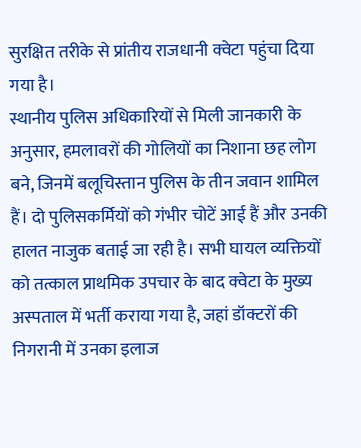सुरक्षित तरीके से प्रांतीय राजधानी क्वेटा पहुंचा दिया गया है।
स्थानीय पुलिस अधिकारियों से मिली जानकारी के अनुसार, हमलावरों की गोलियों का निशाना छह लोग बने, जिनमें बलूचिस्तान पुलिस के तीन जवान शामिल हैं। दो पुलिसकर्मियों को गंभीर चोटें आई हैं और उनकी हालत नाजुक बताई जा रही है। सभी घायल व्यक्तियों को तत्काल प्राथमिक उपचार के बाद क्वेटा के मुख्य अस्पताल में भर्ती कराया गया है, जहां डॉक्टरों की निगरानी में उनका इलाज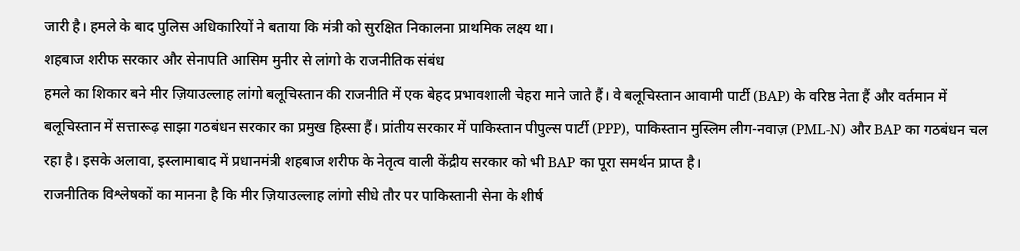जारी है। हमले के बाद पुलिस अधिकारियों ने बताया कि मंत्री को सुरक्षित निकालना प्राथमिक लक्ष्य था।
शहबाज शरीफ सरकार और सेनापति आसिम मुनीर से लांगो के राजनीतिक संबंध
हमले का शिकार बने मीर ज़ियाउल्लाह लांगो बलूचिस्तान की राजनीति में एक बेहद प्रभावशाली चेहरा माने जाते हैं। वे बलूचिस्तान आवामी पार्टी (BAP) के वरिष्ठ नेता हैं और वर्तमान में बलूचिस्तान में सत्तारूढ़ साझा गठबंधन सरकार का प्रमुख हिस्सा हैं। प्रांतीय सरकार में पाकिस्तान पीपुल्स पार्टी (PPP), पाकिस्तान मुस्लिम लीग-नवाज़ (PML-N) और BAP का गठबंधन चल रहा है। इसके अलावा, इस्लामाबाद में प्रधानमंत्री शहबाज शरीफ के नेतृत्व वाली केंद्रीय सरकार को भी BAP का पूरा समर्थन प्राप्त है।
राजनीतिक विश्लेषकों का मानना है कि मीर ज़ियाउल्लाह लांगो सीधे तौर पर पाकिस्तानी सेना के शीर्ष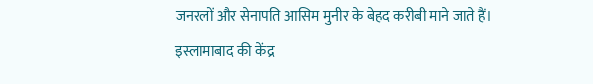जनरलों और सेनापति आसिम मुनीर के बेहद करीबी माने जाते हैं। इस्लामाबाद की केंद्र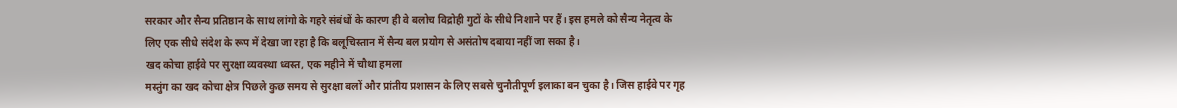सरकार और सैन्य प्रतिष्ठान के साथ लांगो के गहरे संबंधों के कारण ही वे बलोच विद्रोही गुटों के सीधे निशाने पर हैं। इस हमले को सैन्य नेतृत्व के लिए एक सीधे संदेश के रूप में देखा जा रहा है कि बलूचिस्तान में सैन्य बल प्रयोग से असंतोष दबाया नहीं जा सका है।
खद कोचा हाईवे पर सुरक्षा व्यवस्था ध्वस्त, एक महीने में चौथा हमला
मस्तुंग का खद कोचा क्षेत्र पिछले कुछ समय से सुरक्षा बलों और प्रांतीय प्रशासन के लिए सबसे चुनौतीपूर्ण इलाका बन चुका है। जिस हाईवे पर गृह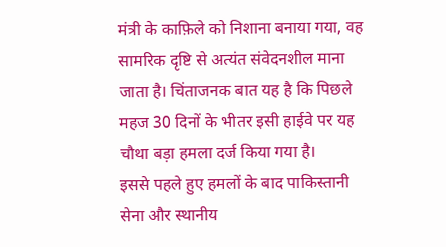मंत्री के काफ़िले को निशाना बनाया गया, वह सामरिक दृष्टि से अत्यंत संवेदनशील माना जाता है। चिंताजनक बात यह है कि पिछले महज 30 दिनों के भीतर इसी हाईवे पर यह चौथा बड़ा हमला दर्ज किया गया है।
इससे पहले हुए हमलों के बाद पाकिस्तानी सेना और स्थानीय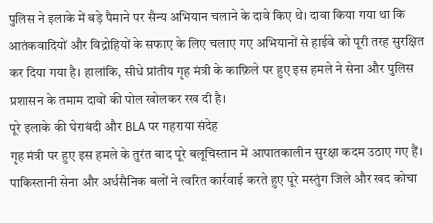पुलिस ने इलाके में बड़े पैमाने पर सैन्य अभियान चलाने के दावे किए थे। दावा किया गया था कि आतंकवादियों और विद्रोहियों के सफाए के लिए चलाए गए अभियानों से हाईवे को पूरी तरह सुरक्षित कर दिया गया है। हालांकि, सीधे प्रांतीय गृह मंत्री के काफ़िले पर हुए इस हमले ने सेना और पुलिस प्रशासन के तमाम दावों की पोल खोलकर रख दी है।
पूरे इलाके की घेराबंदी और BLA पर गहराया संदेह
गृह मंत्री पर हुए इस हमले के तुरंत बाद पूरे बलूचिस्तान में आपातकालीन सुरक्षा कदम उठाए गए हैं। पाकिस्तानी सेना और अर्धसैनिक बलों ने त्वरित कार्रवाई करते हुए पूरे मस्तुंग जिले और खद कोचा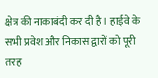क्षेत्र की नाकाबंदी कर दी है। हाईवे के सभी प्रवेश और निकास द्वारों को पूरी तरह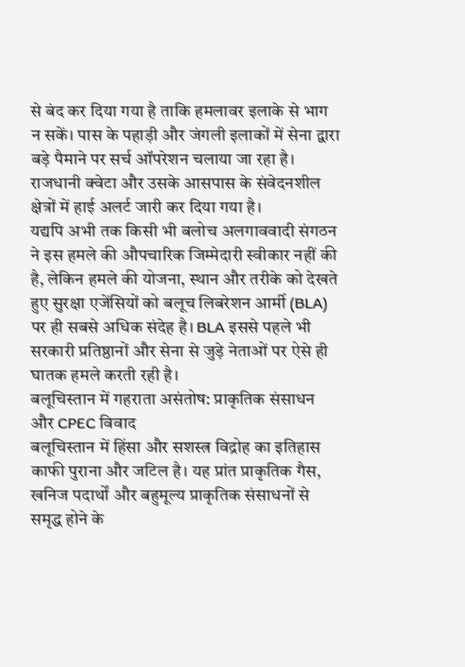से बंद कर दिया गया है ताकि हमलावर इलाके से भाग न सकें। पास के पहाड़ी और जंगली इलाकों में सेना द्वारा बड़े पैमाने पर सर्च ऑपरेशन चलाया जा रहा है। राजधानी क्वेटा और उसके आसपास के संवेदनशील क्षेत्रों में हाई अलर्ट जारी कर दिया गया है।
यद्यपि अभी तक किसी भी बलोच अलगाववादी संगठन ने इस हमले की औपचारिक जिम्मेदारी स्वीकार नहीं की है, लेकिन हमले की योजना, स्थान और तरीके को देखते हुए सुरक्षा एजेंसियों को बलूच लिबरेशन आर्मी (BLA) पर ही सबसे अधिक संदेह है। BLA इससे पहले भी सरकारी प्रतिष्ठानों और सेना से जुड़े नेताओं पर ऐसे ही घातक हमले करती रही है।
बलूचिस्तान में गहराता असंतोष: प्राकृतिक संसाधन और CPEC विवाद
बलूचिस्तान में हिंसा और सशस्त्र विद्रोह का इतिहास काफी पुराना और जटिल है। यह प्रांत प्राकृतिक गैस, खनिज पदार्थों और बहुमूल्य प्राकृतिक संसाधनों से समृद्ध होने के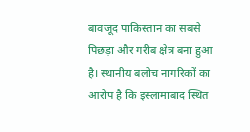बावजूद पाकिस्तान का सबसे पिछड़ा और गरीब क्षेत्र बना हुआ है। स्थानीय बलोच नागरिकों का आरोप है कि इस्लामाबाद स्थित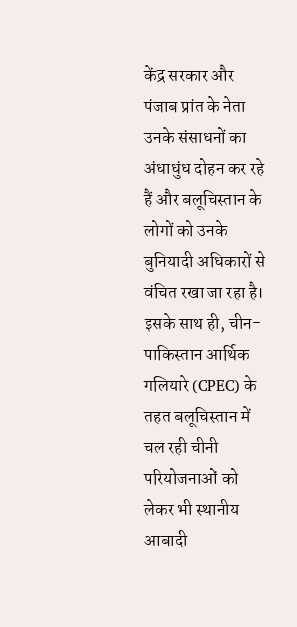केंद्र सरकार और पंजाब प्रांत के नेता उनके संसाधनों का अंधाधुंध दोहन कर रहे हैं और बलूचिस्तान के लोगों को उनके बुनियादी अधिकारों से वंचित रखा जा रहा है।
इसके साथ ही, चीन-पाकिस्तान आर्थिक गलियारे (CPEC) के तहत बलूचिस्तान में चल रही चीनी परियोजनाओं को लेकर भी स्थानीय आबादी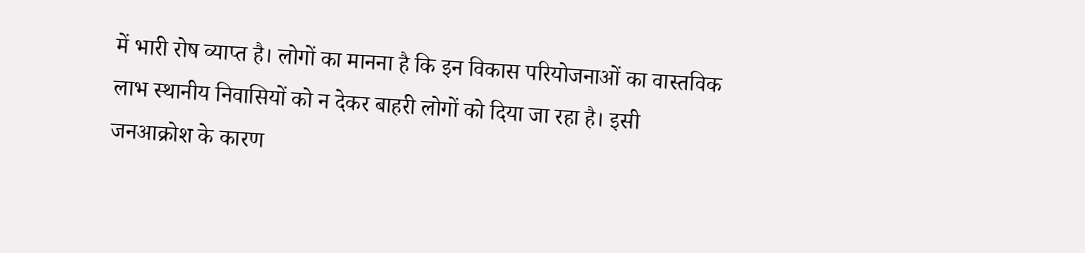में भारी रोष व्याप्त है। लोगों का मानना है कि इन विकास परियोजनाओं का वास्तविक लाभ स्थानीय निवासियों को न देकर बाहरी लोगों को दिया जा रहा है। इसी जनआक्रोश के कारण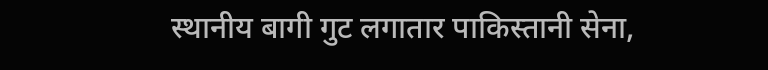स्थानीय बागी गुट लगातार पाकिस्तानी सेना,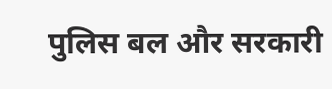पुलिस बल और सरकारी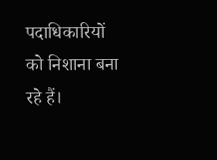पदाधिकारियों को निशाना बना रहे हैं।